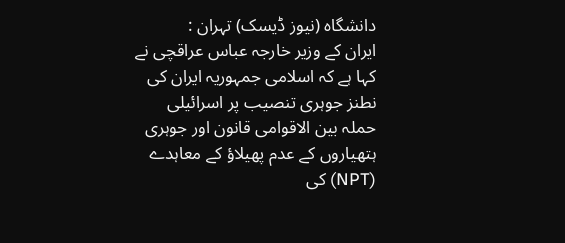دانشگاه (نیوز ڈیسک) تہران :
ایران کے وزیر خارجہ عباس عراقچی نے کہا ہے کہ اسلامی جمہوریہ ایران کی نطنز جوہری تنصیب پر اسرائیلی حملہ بین الاقوامی قانون اور جوہری ہتھیاروں کے عدم پھیلاؤ کے معاہدے (NPT) کی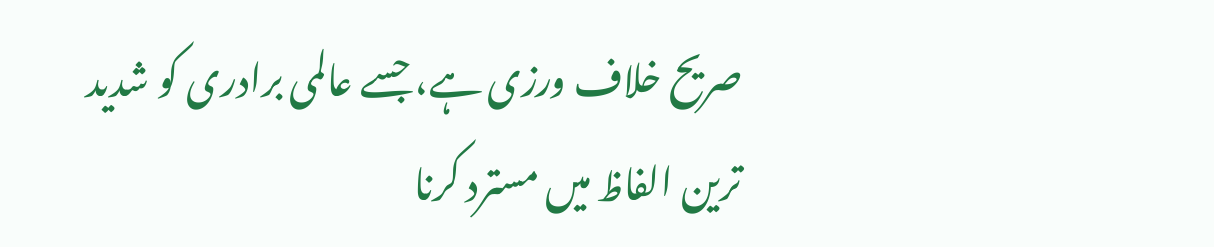صریح خلاف ورزی ہے، جسے عالمی برادری کو شدید ترین الفاظ میں مسترد کرنا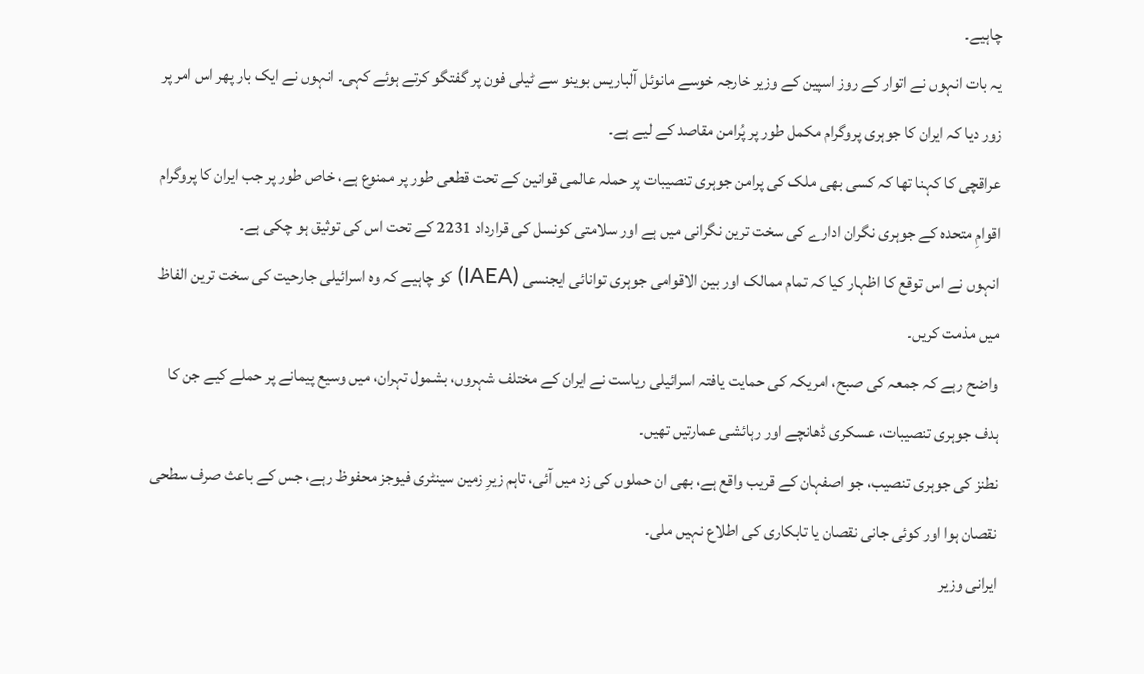چاہیے۔
یہ بات انہوں نے اتوار کے روز اسپین کے وزیر خارجہ خوسے مانوئل آلباریس بوینو سے ٹیلی فون پر گفتگو کرتے ہوئے کہی۔ انہوں نے ایک بار پھر اس امر پر زور دیا کہ ایران کا جوہری پروگرام مکمل طور پر پُرامن مقاصد کے لیے ہے۔
عراقچی کا کہنا تھا کہ کسی بھی ملک کی پرامن جوہری تنصیبات پر حملہ عالمی قوانین کے تحت قطعی طور پر ممنوع ہے، خاص طور پر جب ایران کا پروگرام اقوامِ متحدہ کے جوہری نگران ادارے کی سخت ترین نگرانی میں ہے اور سلامتی کونسل کی قرارداد 2231 کے تحت اس کی توثیق ہو چکی ہے۔
انہوں نے اس توقع کا اظہار کیا کہ تمام ممالک اور بین الاقوامی جوہری توانائی ایجنسی (IAEA) کو چاہیے کہ وہ اسرائیلی جارحیت کی سخت ترین الفاظ میں مذمت کریں۔
واضح رہے کہ جمعہ کی صبح، امریکہ کی حمایت یافتہ اسرائیلی ریاست نے ایران کے مختلف شہروں، بشمول تہران، میں وسیع پیمانے پر حملے کیے جن کا ہدف جوہری تنصیبات، عسکری ڈھانچے اور رہائشی عمارتیں تھیں۔
نطنز کی جوہری تنصیب، جو اصفہان کے قریب واقع ہے، بھی ان حملوں کی زد میں آئی، تاہم زیرِ زمین سینٹری فیوجز محفوظ رہے، جس کے باعث صرف سطحی نقصان ہوا اور کوئی جانی نقصان یا تابکاری کی اطلاع نہیں ملی۔
ایرانی وزیر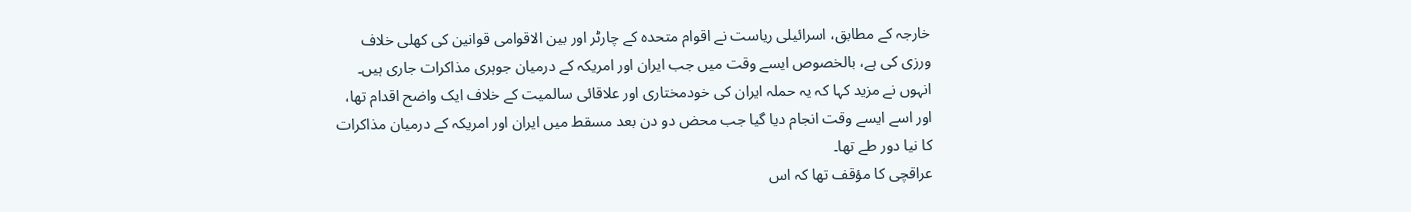خارجہ کے مطابق، اسرائیلی ریاست نے اقوام متحدہ کے چارٹر اور بین الاقوامی قوانین کی کھلی خلاف ورزی کی ہے، بالخصوص ایسے وقت میں جب ایران اور امریکہ کے درمیان جوہری مذاکرات جاری ہیں۔
انہوں نے مزید کہا کہ یہ حملہ ایران کی خودمختاری اور علاقائی سالمیت کے خلاف ایک واضح اقدام تھا، اور اسے ایسے وقت انجام دیا گیا جب محض دو دن بعد مسقط میں ایران اور امریکہ کے درمیان مذاکرات کا نیا دور طے تھا۔
عراقچی کا مؤقف تھا کہ اس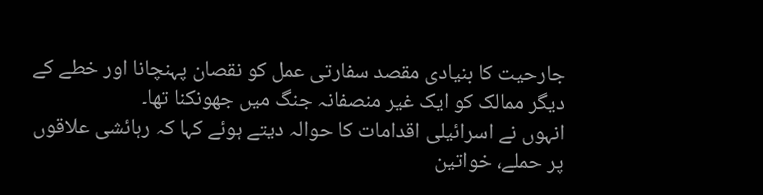جارحیت کا بنیادی مقصد سفارتی عمل کو نقصان پہنچانا اور خطے کے دیگر ممالک کو ایک غیر منصفانہ جنگ میں جھونکنا تھا۔
انہوں نے اسرائیلی اقدامات کا حوالہ دیتے ہوئے کہا کہ رہائشی علاقوں پر حملے، خواتین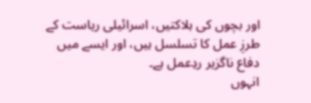اور بچوں کی ہلاکتیں، اسرائیلی ریاست کے طرزِ عمل کا تسلسل ہیں، اور ایسے میں دفاع ناگزیر ردِعمل ہے۔
انہوں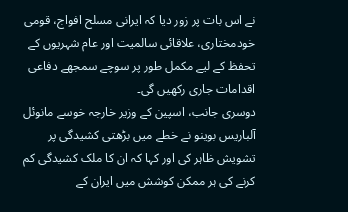نے اس بات پر زور دیا کہ ایرانی مسلح افواج، قومی خودمختاری، علاقائی سالمیت اور عام شہریوں کے تحفظ کے لیے مکمل طور پر سوچے سمجھے دفاعی اقدامات جاری رکھیں گی۔
دوسری جانب، اسپین کے وزیر خارجہ خوسے مانوئل آلباریس بوینو نے خطے میں بڑھتی کشیدگی پر تشویش ظاہر کی اور کہا کہ ان کا ملک کشیدگی کم کرنے کی ہر ممکن کوشش میں ایران کے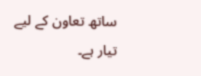ساتھ تعاون کے لیے تیار ہے۔